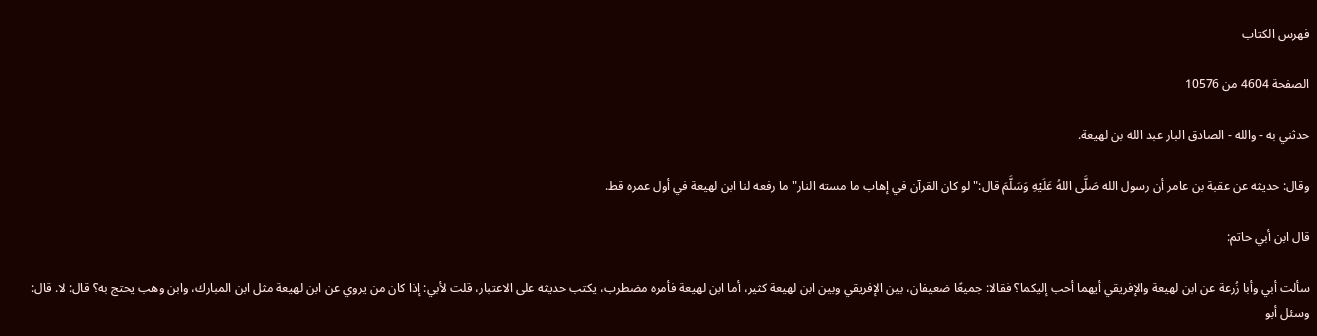فهرس الكتاب

الصفحة 4604 من 10576

حدثني به - والله - الصادق البار عبد الله بن لهيعة.

وقال: حديثه عن عقبة بن عامر أن رسول الله صَلَّى اللهُ عَلَيْهِ وَسَلَّمَ قال:"لو كان القرآن في إهاب ما مسته النار"ما رفعه لنا ابن لهيعة في أول عمره قط.

قال ابن أبي حاتم:

سألت أبي وأبا زُرعة عن ابن لهيعة والإفريقي أيهما أحب إليكما؟ فقالا: جميعًا ضعيفان، بين الإفريقي وبين ابن لهيعة كثير، أما ابن لهيعة فأمره مضطرب، يكتب حديثه على الاعتبار، قلت لأبي: إذا كان من يروي عن ابن لهيعة مثل ابن المبارك، وابن وهب يحتج به؟ قال: لا. قال: وسئل أبو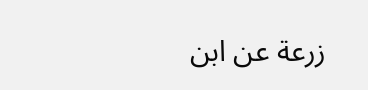زرعة عن ابن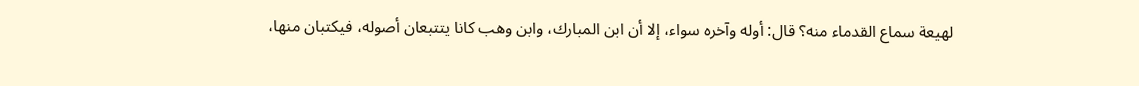لهيعة سماع القدماء منه؟ قال: أوله وآخره سواء، إلا أن ابن المبارك، وابن وهب كانا يتتبعان أصوله، فيكتبان منها،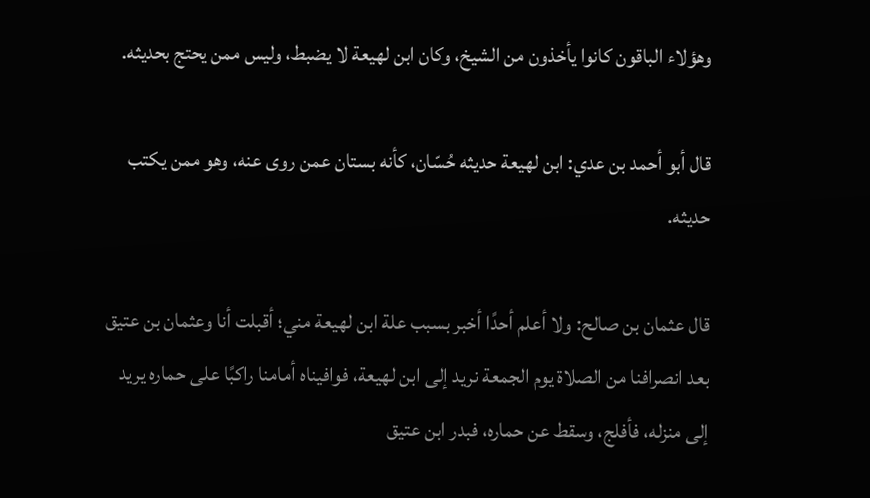وهؤلاء الباقون كانوا يأخذون من الشيخ، وكان ابن لهيعة لا يضبط، وليس ممن يحتج بحديثه.

قال أبو أحمد بن عدي: ابن لهيعة حديثه حُسّان، كأنه بستان عمن روى عنه، وهو ممن يكتب حديثه.

قال عثمان بن صالح: ولا أعلم أحدًا أخبر بسبب علة ابن لهيعة مني؛ أقبلت أنا وعثمان بن عتيق بعد انصرافنا من الصلاة يوم الجمعة نريد إلى ابن لهيعة، فوافيناه أمامنا راكبًا على حماره يريد إلى منزله، فأفلج، وسقط عن حماره، فبدر ابن عتيق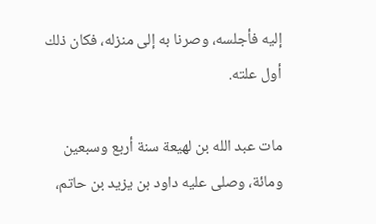إليه فأجلسه، وصرنا به إلى منزله، فكان ذلك أول علته.

مات عبد الله بن لهيعة سنة أربع وسبعين ومائة، وصلى عليه داود بن يزيد بن حاتم،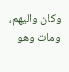وكان واليهم، ومات وهو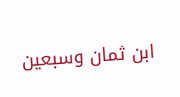ابن ثمان وسبعين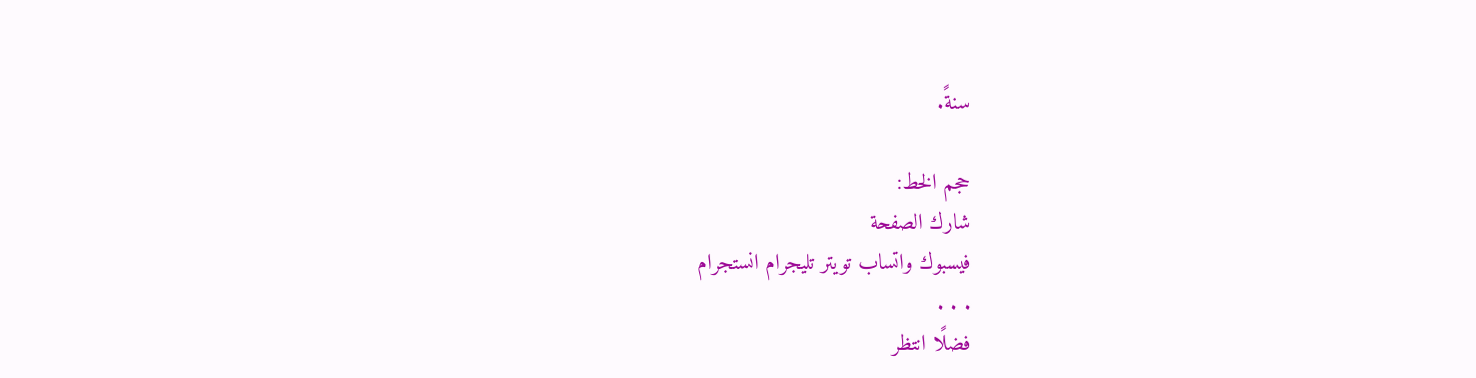سنةً.

حجم الخط:
شارك الصفحة
فيسبوك واتساب تويتر تليجرام انستجرام
. . .
فضلًا انتظر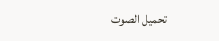تحميل الصوت